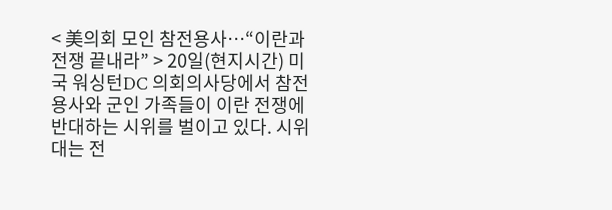< 美의회 모인 참전용사…“이란과 전쟁 끝내라” > 20일(현지시간) 미국 워싱턴DC 의회의사당에서 참전용사와 군인 가족들이 이란 전쟁에 반대하는 시위를 벌이고 있다. 시위대는 전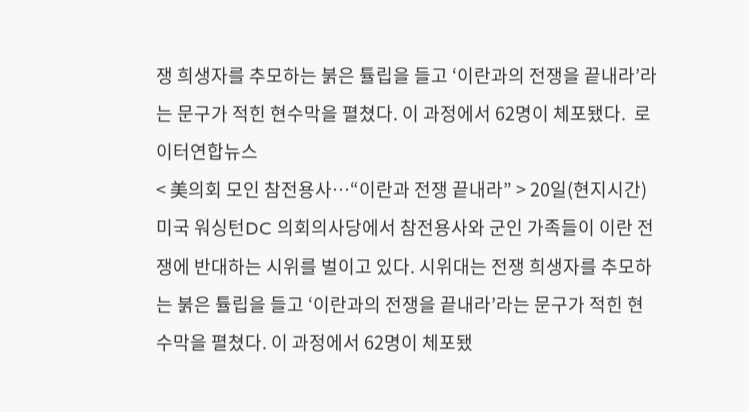쟁 희생자를 추모하는 붉은 튤립을 들고 ‘이란과의 전쟁을 끝내라’라는 문구가 적힌 현수막을 펼쳤다. 이 과정에서 62명이 체포됐다.  로이터연합뉴스
< 美의회 모인 참전용사…“이란과 전쟁 끝내라” > 20일(현지시간) 미국 워싱턴DC 의회의사당에서 참전용사와 군인 가족들이 이란 전쟁에 반대하는 시위를 벌이고 있다. 시위대는 전쟁 희생자를 추모하는 붉은 튤립을 들고 ‘이란과의 전쟁을 끝내라’라는 문구가 적힌 현수막을 펼쳤다. 이 과정에서 62명이 체포됐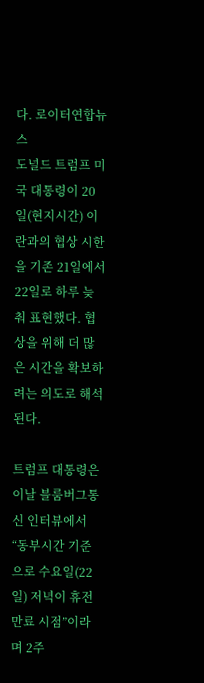다. 로이터연합뉴스
도널드 트럼프 미국 대통령이 20일(현지시간) 이란과의 협상 시한을 기존 21일에서 22일로 하루 늦춰 표현했다. 협상을 위해 더 많은 시간을 확보하려는 의도로 해석된다.

트럼프 대통령은 이날 블룸버그통신 인터뷰에서 “동부시간 기준으로 수요일(22일) 저녁이 휴전 만료 시점”이라며 2주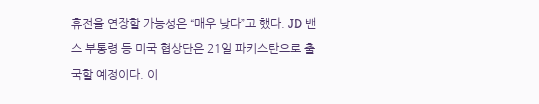휴전을 연장할 가능성은 “매우 낮다”고 했다. JD 밴스 부통령 등 미국 협상단은 21일 파키스탄으로 출국할 예정이다. 이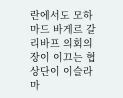란에서도 모하마드 바게르 갈리바프 의회의장이 이끄는 협상단이 이슬라마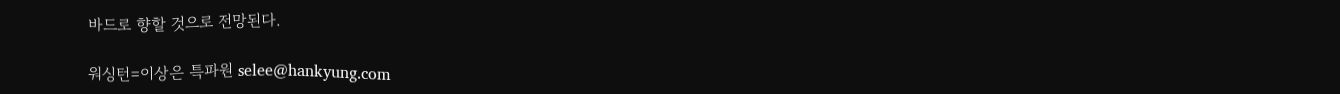바드로 향할 것으로 전망된다.

워싱턴=이상은 특파원 selee@hankyung.com